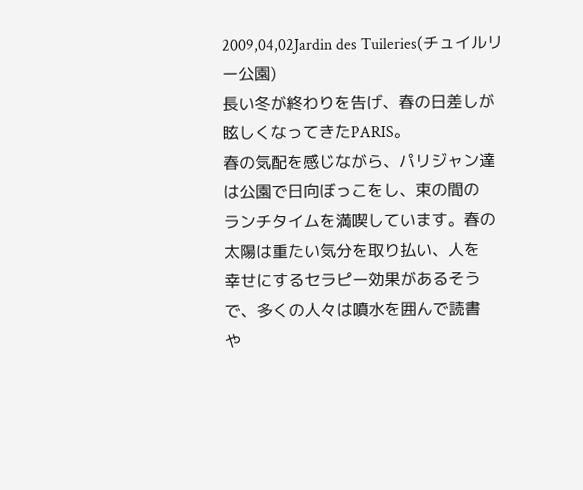2009,04,02Jardin des Tuileries(チュイルリー公園)
長い冬が終わりを告げ、春の日差しが眩しくなってきたPARIS。
春の気配を感じながら、パリジャン達は公園で日向ぼっこをし、束の間の
ランチタイムを満喫しています。春の太陽は重たい気分を取り払い、人を
幸せにするセラピー効果があるそうで、多くの人々は噴水を囲んで読書
や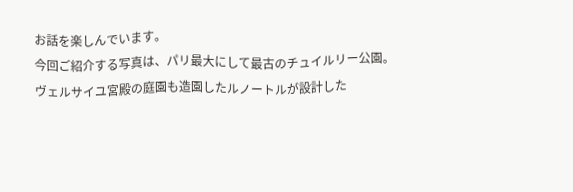お話を楽しんでいます。
今回ご紹介する写真は、パリ最大にして最古のチュイルリー公園。
ヴェルサイユ宮殿の庭園も造園したルノートルが設計した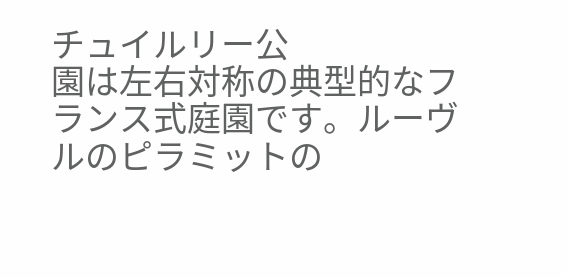チュイルリー公
園は左右対称の典型的なフランス式庭園です。ルーヴルのピラミットの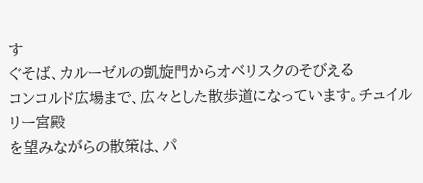す
ぐそば、カルーゼルの凱旋門からオベリスクのそびえる
コンコルド広場まで、広々とした散歩道になっています。チュイルリー宮殿
を望みながらの散策は、パ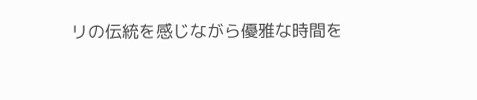リの伝統を感じながら優雅な時間を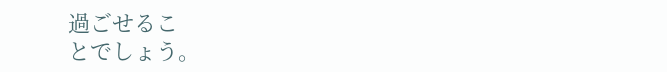過ごせるこ
とでしょう。